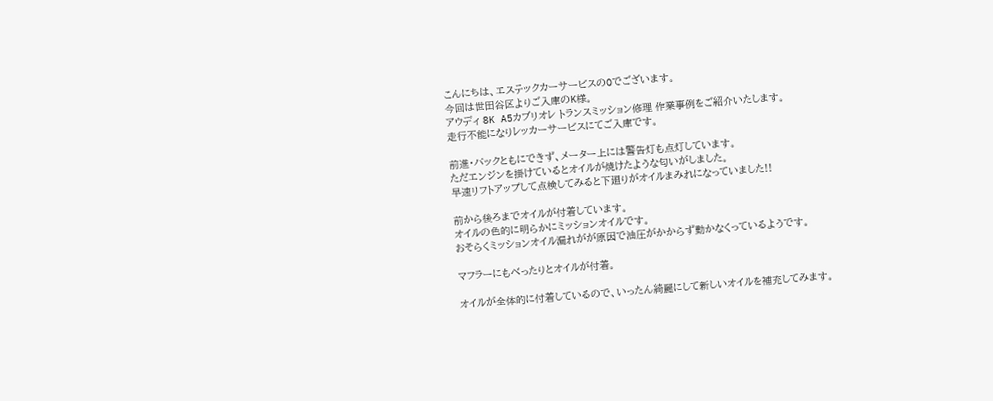こんにちは、エステックカーサービスのOでございます。
今回は世田谷区よりご入庫のK様。
アウディ 8K A5カブリオレ トランスミッション修理 作業事例をご紹介いたします。
走行不能になりレッカーサービスにてご入庫です。

前進・バックともにできず、メーター上には警告灯も点灯しています。
ただエンジンを掛けているとオイルが焼けたような匂いがしました。
早速リフトアップして点検してみると下廻りがオイルまみれになっていました!!

前から後ろまでオイルが付着しています。
オイルの色的に明らかにミッションオイルです。
おそらくミッションオイル漏れがが原因で油圧がかからず動かなくっているようです。

マフラーにもべったりとオイルが付着。

オイルが全体的に付着しているので、いったん綺麗にして新しいオイルを補充してみます。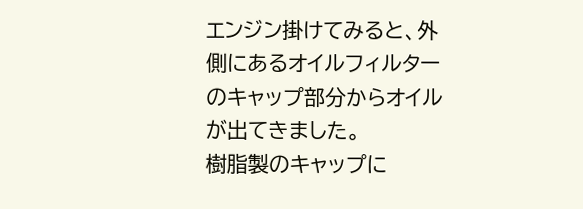エンジン掛けてみると、外側にあるオイルフィルターのキャップ部分からオイルが出てきました。
樹脂製のキャップに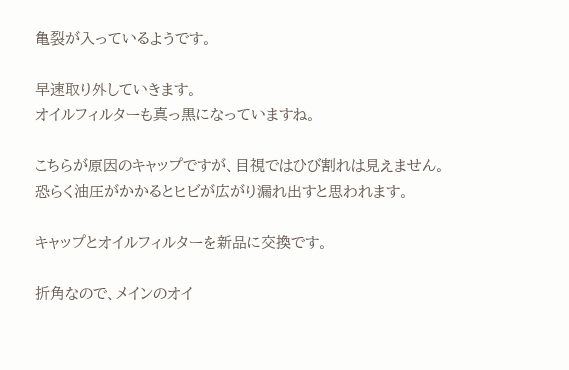亀裂が入っているようです。

早速取り外していきます。
オイルフィルターも真っ黒になっていますね。

こちらが原因のキャップですが、目視ではひび割れは見えません。
恐らく油圧がかかるとヒビが広がり漏れ出すと思われます。

キャップとオイルフィルターを新品に交換です。

折角なので、メインのオイ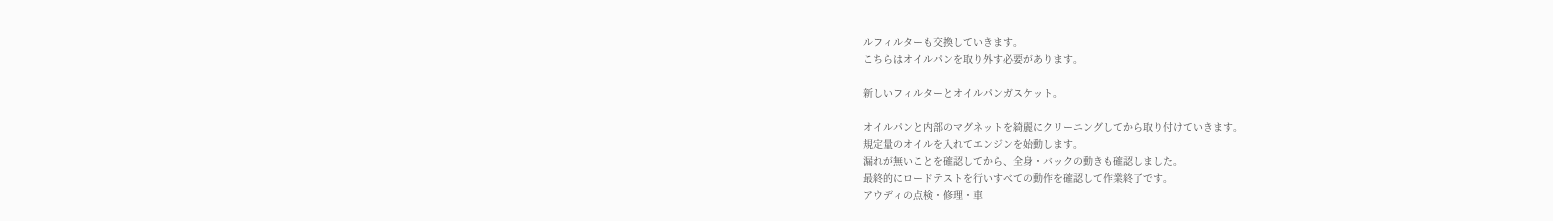ルフィルターも交換していきます。
こちらはオイルパンを取り外す必要があります。

新しいフィルターとオイルパンガスケット。

オイルパンと内部のマグネットを綺麗にクリーニングしてから取り付けていきます。
規定量のオイルを入れてエンジンを始動します。
漏れが無いことを確認してから、全身・バックの動きも確認しました。
最終的にロードテストを行いすべての動作を確認して作業終了です。
アウディの点検・修理・車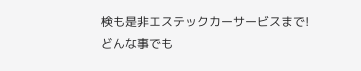検も是非エステックカーサービスまで!
どんな事でも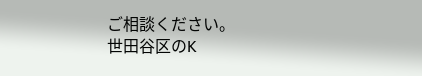ご相談ください。
世田谷区のK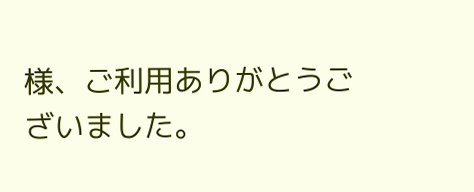様、ご利用ありがとうございました。